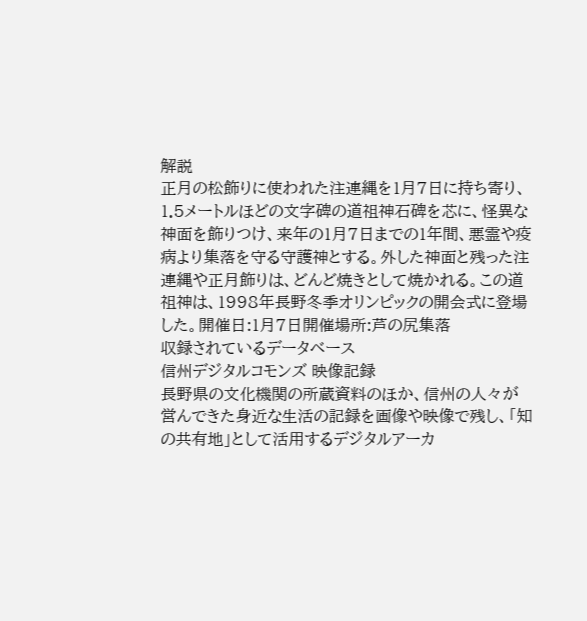解説
正月の松飾りに使われた注連縄を1月7日に持ち寄り、1.5メートルほどの文字碑の道祖神石碑を芯に、怪異な神面を飾りつけ、来年の1月7日までの1年間、悪霊や疫病より集落を守る守護神とする。外した神面と残った注連縄や正月飾りは、どんど焼きとして焼かれる。この道祖神は、1998年長野冬季オリンピックの開会式に登場した。開催日:1月7日開催場所:芦の尻集落
収録されているデータベース
信州デジタルコモンズ 映像記録
長野県の文化機関の所蔵資料のほか、信州の人々が営んできた身近な生活の記録を画像や映像で残し、「知の共有地」として活用するデジタルアーカ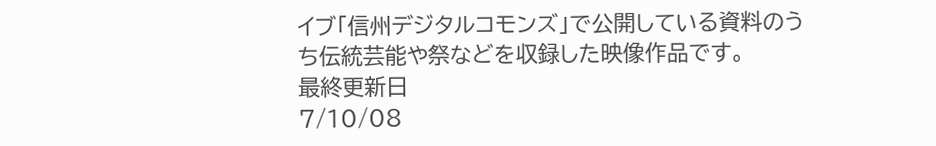イブ「信州デジタルコモンズ」で公開している資料のうち伝統芸能や祭などを収録した映像作品です。
最終更新日
7/10/08